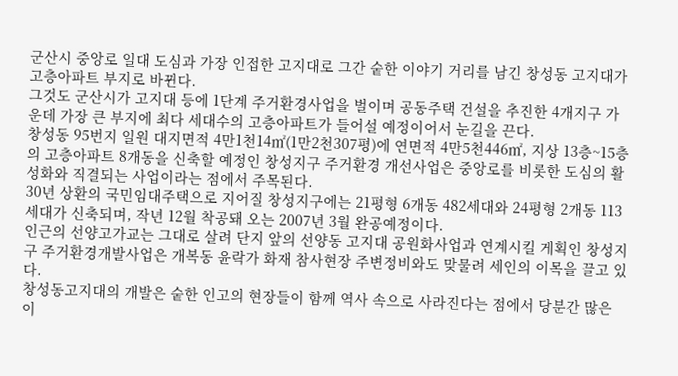군산시 중앙로 일대 도심과 가장 인접한 고지대로 그간 숱한 이야기 거리를 남긴 창성동 고지대가 고층아파트 부지로 바뀐다.
그것도 군산시가 고지대 등에 1단계 주거환경사업을 벌이며 공동주택 건설을 추진한 4개지구 가운데 가장 큰 부지에 최다 세대수의 고층아파트가 들어설 예정이어서 눈길을 끈다.
창성동 95번지 일원 대지면적 4만1천14㎡(1만2천307평)에 연면적 4만5천446㎡, 지상 13층~15층의 고층아파트 8개동을 신축할 예정인 창성지구 주거환경 개선사업은 중앙로를 비롯한 도심의 활성화와 직결되는 사업이라는 점에서 주목된다.
30년 상환의 국민임대주택으로 지어질 창성지구에는 21평형 6개동 482세대와 24평형 2개동 113세대가 신축되며, 작년 12월 착공돼 오는 2007년 3월 완공예정이다.
인근의 선양고가교는 그대로 살려 단지 앞의 선양동 고지대 공원화사업과 연계시킬 게획인 창성지구 주거환경개발사업은 개복동 윤락가 화재 참사현장 주변정비와도 맞물려 세인의 이목을 끌고 있다.
창성동고지대의 개발은 숱한 인고의 현장들이 함께 역사 속으로 사라진다는 점에서 당분간 많은 이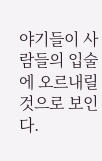야기들이 사람들의 입술에 오르내릴 것으로 보인다.